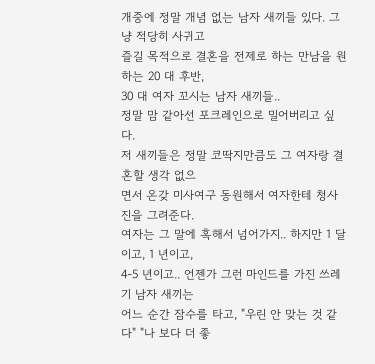개중에 정말 개념 없는 남자 새끼들 있다. 그냥 적당히 사귀고
즐길 목적으로 결혼을 전제로 하는 만남을 원하는 20 대 후반,
30 대 여자 꼬시는 남자 새끼들..
정말 맘 같아선 포크레인으로 밀어버리고 싶다.
저 새끼들은 정말 코딱지만큼도 그 여자랑 결혼할 생각 없으
면서 온갖 미사여구 동원해서 여자한테 청사진을 그려준다.
여자는 그 말에 혹해서 넘어가지.. 하지만 1 달이고, 1 년이고,
4-5 년이고.. 언젠가 그런 마인드를 가진 쓰레기 남자 새끼는
어느 순간 잠수를 타고, "우린 안 맞는 것 같다" "나 보다 더 좋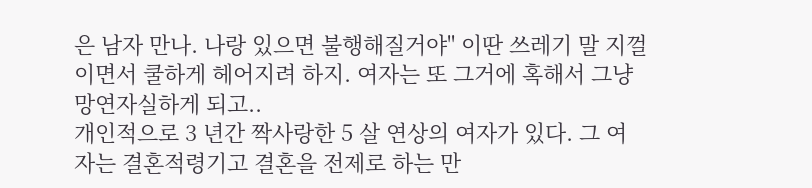은 남자 만나. 나랑 있으면 불행해질거야" 이딴 쓰레기 말 지껄
이면서 쿨하게 헤어지려 하지. 여자는 또 그거에 혹해서 그냥
망연자실하게 되고..
개인적으로 3 년간 짝사랑한 5 살 연상의 여자가 있다. 그 여
자는 결혼적령기고 결혼을 전제로 하는 만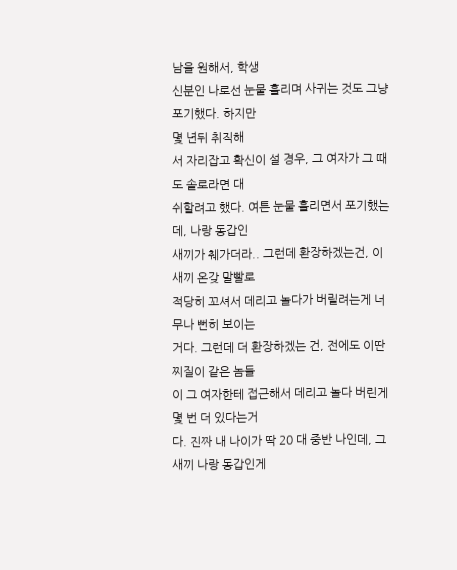남을 원해서, 학생
신분인 나로선 눈물 흘리며 사귀는 것도 그냥 포기했다. 하지만
몇 년뒤 취직해
서 자리잡고 확신이 설 경우, 그 여자가 그 때도 솔로라면 대
쉬할려고 했다. 여튼 눈물 흘리면서 포기했는데, 나랑 동갑인
새끼가 췌가더라.. 그런데 환장하겠는건, 이 새끼 온갖 말빨로
적당히 꼬셔서 데리고 놀다가 버릴려는게 너무나 뻔히 보이는
거다. 그런데 더 환장하겠는 건, 전에도 이딴 찌질이 같은 놈들
이 그 여자한테 접근해서 데리고 놀다 버린게 몇 번 더 있다는거
다. 진짜 내 나이가 딱 20 대 중반 나인데, 그 새끼 나랑 동갑인게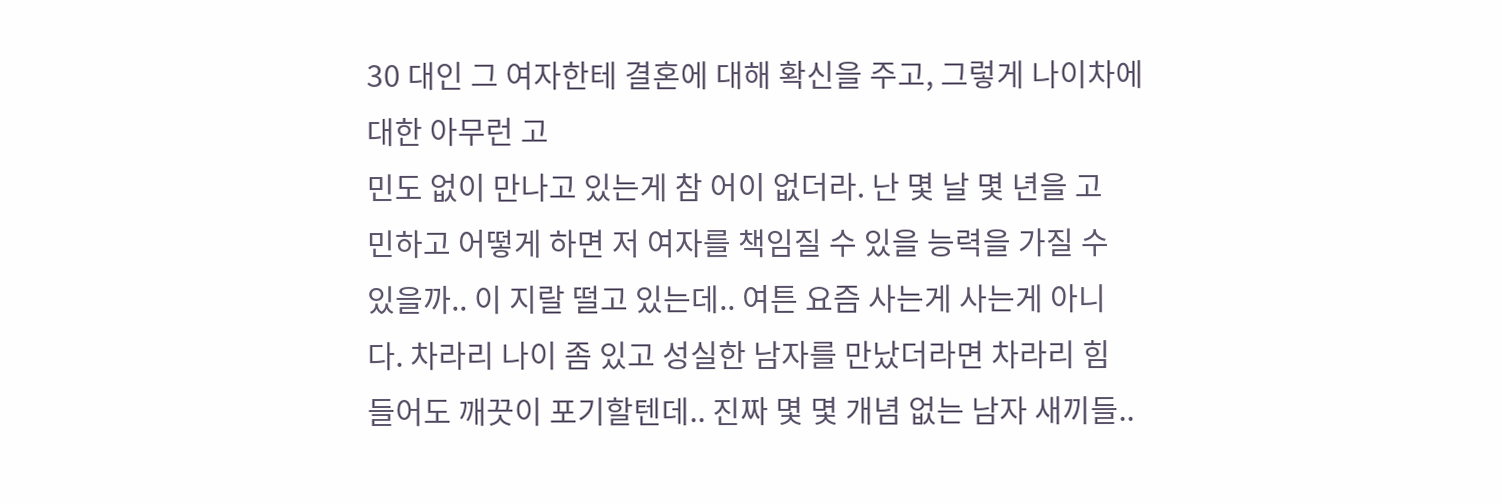30 대인 그 여자한테 결혼에 대해 확신을 주고, 그렇게 나이차에
대한 아무런 고
민도 없이 만나고 있는게 참 어이 없더라. 난 몇 날 몇 년을 고
민하고 어떻게 하면 저 여자를 책임질 수 있을 능력을 가질 수
있을까.. 이 지랄 떨고 있는데.. 여튼 요즘 사는게 사는게 아니
다. 차라리 나이 좀 있고 성실한 남자를 만났더라면 차라리 힘
들어도 깨끗이 포기할텐데.. 진짜 몇 몇 개념 없는 남자 새끼들..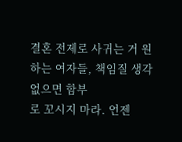결혼 전제로 사귀는 거 원하는 여자들, 책임질 생각 없으면 함부
로 꼬시지 마라. 언젠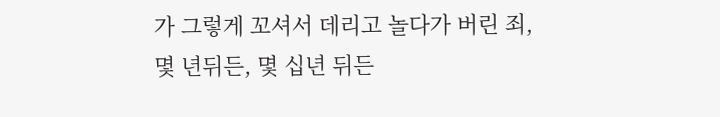가 그렇게 꼬셔서 데리고 놀다가 버린 죄,
몇 년뒤든, 몇 십년 뒤든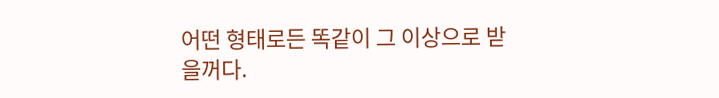어떤 형태로든 똑같이 그 이상으로 받
을꺼다.